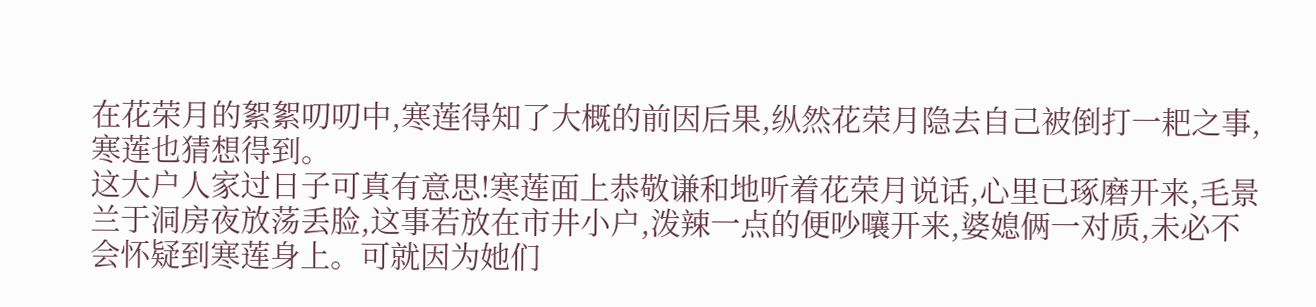在花荣月的絮絮叨叨中,寒莲得知了大概的前因后果,纵然花荣月隐去自己被倒打一耙之事,寒莲也猜想得到。
这大户人家过日子可真有意思!寒莲面上恭敬谦和地听着花荣月说话,心里已琢磨开来,毛景兰于洞房夜放荡丢脸,这事若放在市井小户,泼辣一点的便吵嚷开来,婆媳俩一对质,未必不会怀疑到寒莲身上。可就因为她们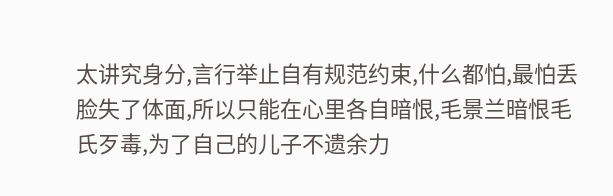太讲究身分,言行举止自有规范约束,什么都怕,最怕丢脸失了体面,所以只能在心里各自暗恨,毛景兰暗恨毛氏歹毒,为了自己的儿子不遗余力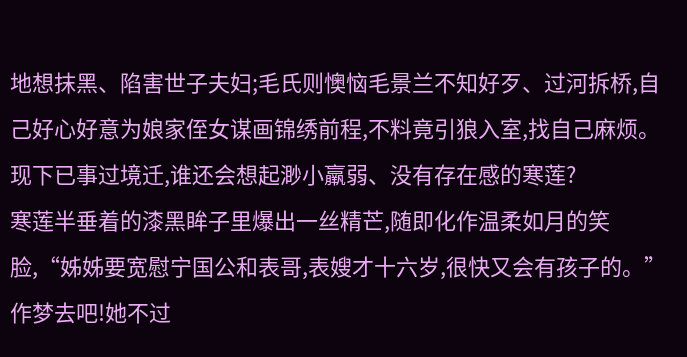地想抹黑、陷害世子夫妇;毛氏则懊恼毛景兰不知好歹、过河拆桥,自己好心好意为娘家侄女谋画锦绣前程,不料竟引狼入室,找自己麻烦。
现下已事过境迁,谁还会想起渺小羸弱、没有存在感的寒莲?
寒莲半垂着的漆黑眸子里爆出一丝精芒,随即化作温柔如月的笑脸,“姊姊要宽慰宁国公和表哥,表嫂才十六岁,很快又会有孩子的。”
作梦去吧!她不过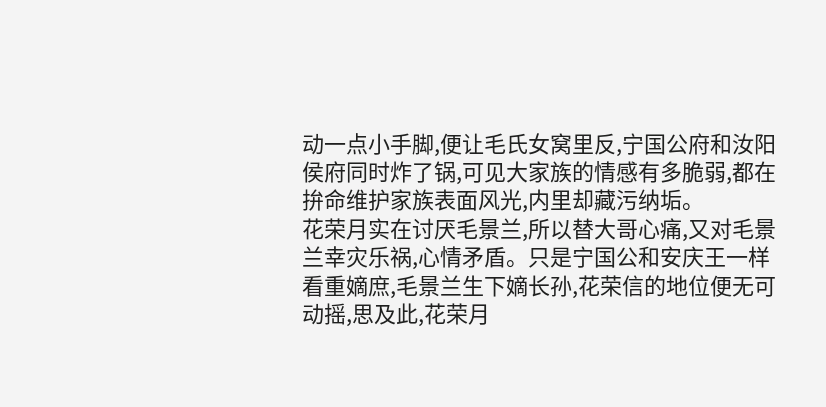动一点小手脚,便让毛氏女窝里反,宁国公府和汝阳侯府同时炸了锅,可见大家族的情感有多脆弱,都在拚命维护家族表面风光,内里却藏污纳垢。
花荣月实在讨厌毛景兰,所以替大哥心痛,又对毛景兰幸灾乐祸,心情矛盾。只是宁国公和安庆王一样看重嫡庶,毛景兰生下嫡长孙,花荣信的地位便无可动摇,思及此,花荣月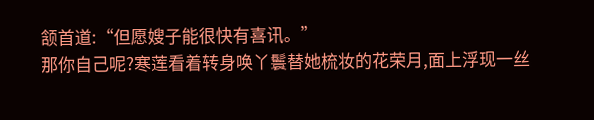颔首道:“但愿嫂子能很快有喜讯。”
那你自己呢?寒莲看着转身唤丫鬟替她梳妆的花荣月,面上浮现一丝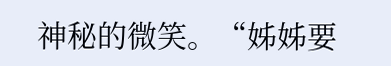神秘的微笑。“姊姊要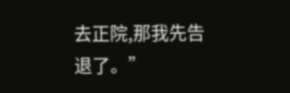去正院,那我先告退了。”